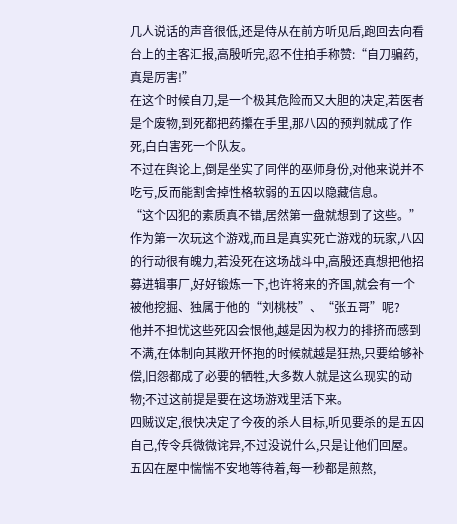几人说话的声音很低,还是侍从在前方听见后,跑回去向看台上的主客汇报,高殷听完,忍不住拍手称赞:“自刀骗药,真是厉害!”
在这个时候自刀,是一个极其危险而又大胆的决定,若医者是个废物,到死都把药攥在手里,那八囚的预判就成了作死,白白害死一个队友。
不过在舆论上,倒是坐实了同伴的巫师身份,对他来说并不吃亏,反而能割舍掉性格软弱的五囚以隐藏信息。
“这个囚犯的素质真不错,居然第一盘就想到了这些。”
作为第一次玩这个游戏,而且是真实死亡游戏的玩家,八囚的行动很有魄力,若没死在这场战斗中,高殷还真想把他招募进辑事厂,好好锻炼一下,也许将来的齐国,就会有一个被他挖掘、独属于他的“刘桃枝”、“张五哥”呢?
他并不担忧这些死囚会恨他,越是因为权力的排挤而感到不满,在体制向其敞开怀抱的时候就越是狂热,只要给够补偿,旧怨都成了必要的牺牲,大多数人就是这么现实的动物;不过这前提是要在这场游戏里活下来。
四贼议定,很快决定了今夜的杀人目标,听见要杀的是五囚自己,传令兵微微诧异,不过没说什么,只是让他们回屋。
五囚在屋中惴惴不安地等待着,每一秒都是煎熬,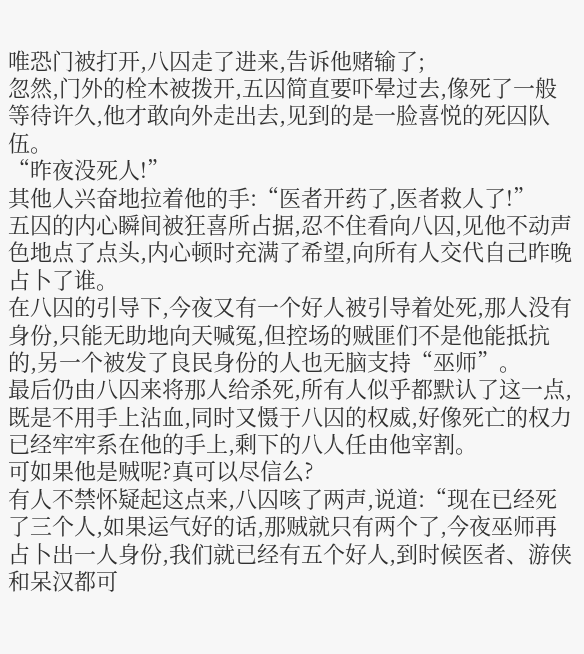唯恐门被打开,八囚走了进来,告诉他赌输了;
忽然,门外的栓木被拨开,五囚简直要吓晕过去,像死了一般等待许久,他才敢向外走出去,见到的是一脸喜悦的死囚队伍。
“昨夜没死人!”
其他人兴奋地拉着他的手:“医者开药了,医者救人了!”
五囚的内心瞬间被狂喜所占据,忍不住看向八囚,见他不动声色地点了点头,内心顿时充满了希望,向所有人交代自己昨晚占卜了谁。
在八囚的引导下,今夜又有一个好人被引导着处死,那人没有身份,只能无助地向天喊冤,但控场的贼匪们不是他能抵抗的,另一个被发了良民身份的人也无脑支持“巫师”。
最后仍由八囚来将那人给杀死,所有人似乎都默认了这一点,既是不用手上沾血,同时又慑于八囚的权威,好像死亡的权力已经牢牢系在他的手上,剩下的八人任由他宰割。
可如果他是贼呢?真可以尽信么?
有人不禁怀疑起这点来,八囚咳了两声,说道:“现在已经死了三个人,如果运气好的话,那贼就只有两个了,今夜巫师再占卜出一人身份,我们就已经有五个好人,到时候医者、游侠和呆汉都可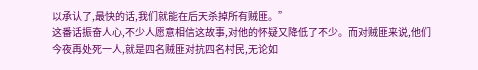以承认了,最快的话,我们就能在后天杀掉所有贼匪。”
这番话振奋人心,不少人愿意相信这故事,对他的怀疑又降低了不少。而对贼匪来说,他们今夜再处死一人,就是四名贼匪对抗四名村民,无论如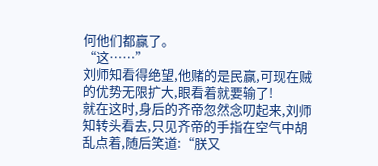何他们都赢了。
“这……”
刘师知看得绝望,他赌的是民赢,可现在贼的优势无限扩大,眼看着就要输了!
就在这时,身后的齐帝忽然念叨起来,刘师知转头看去,只见齐帝的手指在空气中胡乱点着,随后笑道:“朕又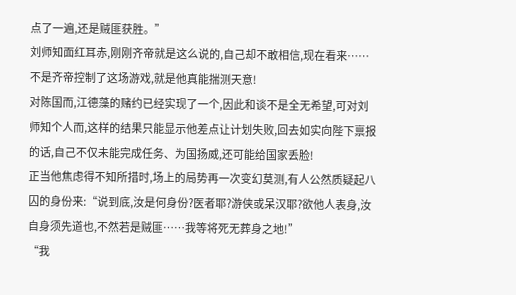点了一遍,还是贼匪获胜。”
刘师知面红耳赤,刚刚齐帝就是这么说的,自己却不敢相信,现在看来……不是齐帝控制了这场游戏,就是他真能揣测天意!
对陈国而,江德藻的赌约已经实现了一个,因此和谈不是全无希望,可对刘师知个人而,这样的结果只能显示他差点让计划失败,回去如实向陛下禀报的话,自己不仅未能完成任务、为国扬威,还可能给国家丢脸!
正当他焦虑得不知所措时,场上的局势再一次变幻莫测,有人公然质疑起八囚的身份来:“说到底,汝是何身份?医者耶?游侠或呆汉耶?欲他人表身,汝自身须先道也,不然若是贼匪……我等将死无葬身之地!”
“我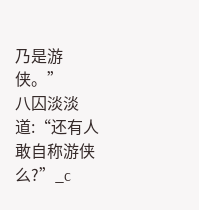乃是游侠。”
八囚淡淡道:“还有人敢自称游侠么?”_c